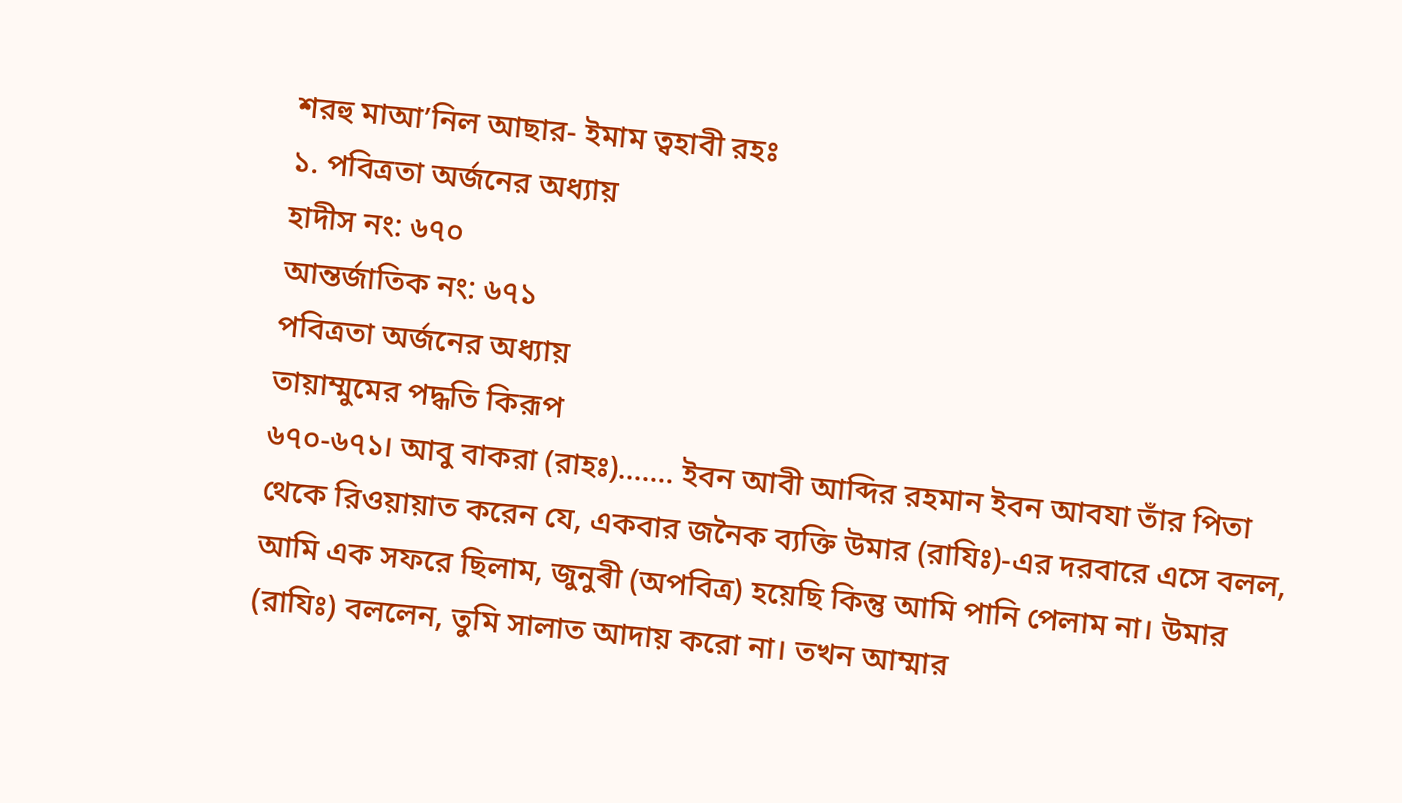শরহু মাআ’নিল আছার- ইমাম ত্বহাবী রহঃ
১. পবিত্রতা অর্জনের অধ্যায়
হাদীস নং: ৬৭০
আন্তর্জাতিক নং: ৬৭১
পবিত্রতা অর্জনের অধ্যায়
তায়াম্মুমের পদ্ধতি কিরূপ
৬৭০-৬৭১। আবু বাকরা (রাহঃ)....... ইবন আবী আব্দির রহমান ইবন আবযা তাঁর পিতা থেকে রিওয়ায়াত করেন যে, একবার জনৈক ব্যক্তি উমার (রাযিঃ)-এর দরবারে এসে বলল, আমি এক সফরে ছিলাম, জুনুৰী (অপবিত্র) হয়েছি কিন্তু আমি পানি পেলাম না। উমার (রাযিঃ) বললেন, তুমি সালাত আদায় করো না। তখন আম্মার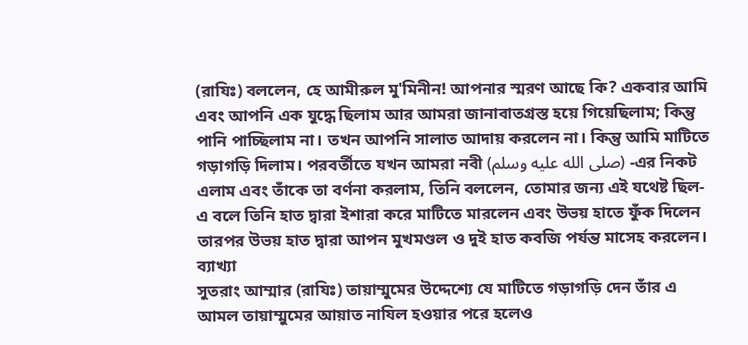(রাযিঃ) বললেন, হে আমীরুল মু'মিনীন! আপনার স্মরণ আছে কি? একবার আমি এবং আপনি এক যুদ্ধে ছিলাম আর আমরা জানাবাতগ্রস্ত হয়ে গিয়েছিলাম; কিন্তু পানি পাচ্ছিলাম না। তখন আপনি সালাত আদায় করলেন না। কিন্তু আমি মাটিতে গড়াগড়ি দিলাম। পরবর্তীতে যখন আমরা নবী (صلى الله عليه وسلم) -এর নিকট এলাম এবং তাঁকে তা বর্ণনা করলাম, তিনি বললেন, তোমার জন্য এই যথেষ্ট ছিল- এ বলে তিনি হাত দ্বারা ইশারা করে মাটিতে মারলেন এবং উভয় হাতে ফুঁক দিলেন তারপর উভয় হাত দ্বারা আপন মুখমণ্ডল ও দুই হাত কবজি পর্যন্ত মাসেহ করলেন।
ব্যাখ্যা
সুতরাং আম্মার (রাযিঃ) তায়াম্মুমের উদ্দেশ্যে যে মাটিতে গড়াগড়ি দেন তাঁর এ আমল তায়াম্মুমের আয়াত নাযিল হওয়ার পরে হলেও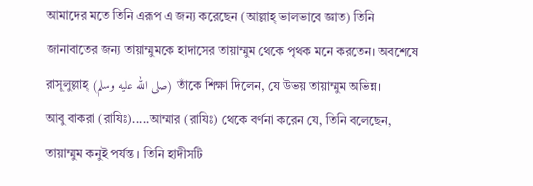আমাদের মতে তিনি এরূপ এ জন্য করেছেন (আল্লাহ্ ভালভাবে জ্ঞাত) তিনি জানাবাতের জন্য তায়াম্মুমকে হাদাসের তায়াম্মুম থেকে পৃথক মনে করতেন। অবশেষে রাসূলুল্লাহ্ (صلى الله عليه وسلم) তাঁকে শিক্ষা দিলেন, যে উভয় তায়াম্মুম অভিন্ন।
আবু বাকরা (রাযিঃ).....আম্মার (রাযিঃ) থেকে বর্ণনা করেন যে, তিনি বলেছেন, তায়াম্মুম কনুই পর্যন্ত । তিনি হাদীসটি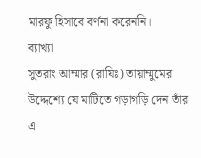মারফু হিসাবে বর্ণনা করেননি।
ব্যাখ্যা
সুতরাং আম্মার (রাযিঃ) তায়াম্মুমের উদ্দেশ্যে যে মাটিতে গড়াগড়ি দেন তাঁর এ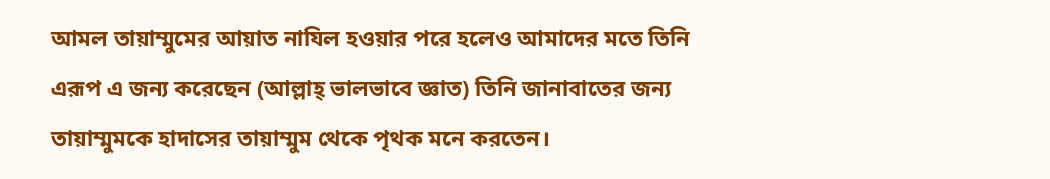আমল তায়াম্মুমের আয়াত নাযিল হওয়ার পরে হলেও আমাদের মতে তিনি এরূপ এ জন্য করেছেন (আল্লাহ্ ভালভাবে জ্ঞাত) তিনি জানাবাতের জন্য তায়াম্মুমকে হাদাসের তায়াম্মুম থেকে পৃথক মনে করতেন।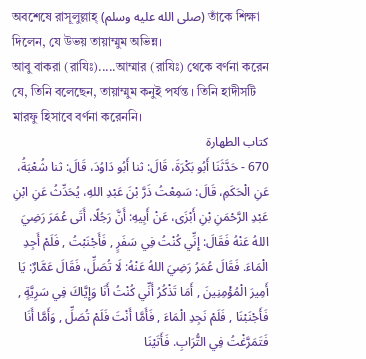অবশেষে রাসূলুল্লাহ্ (صلى الله عليه وسلم) তাঁকে শিক্ষা দিলেন, যে উভয় তায়াম্মুম অভিন্ন।
আবু বাকরা (রাযিঃ).....আম্মার (রাযিঃ) থেকে বর্ণনা করেন যে, তিনি বলেছেন, তায়াম্মুম কনুই পর্যন্ত । তিনি হাদীসটি মারফু হিসাবে বর্ণনা করেননি।
كتاب الطهارة
670 - حَدَّثَنَا أَبُو بَكْرَةَ، قَالَ: ثنا أَبُو دَاوُدَ، قَالَ: ثنا شُعْبَةُ، عَنِ الْحَكَمِ، قَالَ: سَمِعْتُ ذَرَّ بْنَ عَبْدِ اللهِ، يُحَدِّثُ عَنِ ابْنِ عَبْدِ الرَّحْمَنِ بْنِ أَبْزَى، عَنْ أَبِيهِ: أَنَّ رَجُلًا، أَتَى عُمَرَ رَضِيَ اللهُ عَنْهُ فَقَالَ: إِنِّي كُنْتُ فِي سَفَرٍ , فَأَجْنَبْتُ , فَلَمْ أَجِدِ الْمَاءَ. فَقَالَ عُمَرُ رَضِيَ اللهُ عَنْهُ: لَا تُصَلِّ، فَقَالَ عَمَّارٌ: يَا أَمِيرَ الْمُؤْمِنِينَ , أَمَا تَذْكُرُ أَنِّي كُنْتُ أَنَا وَإِيَّاكَ فِي سَرِيَّةٍ , فَأَجْنَبْنَا , فَلَمْ نَجِدِ الْمَاءَ , فَأَمَّا أَنْتَ فَلَمْ تُصَلِّ , وَأَمَّا أَنَا فَتَمَرَّغْتُ فِي التُّرَابِ. فَأَتَيْنَا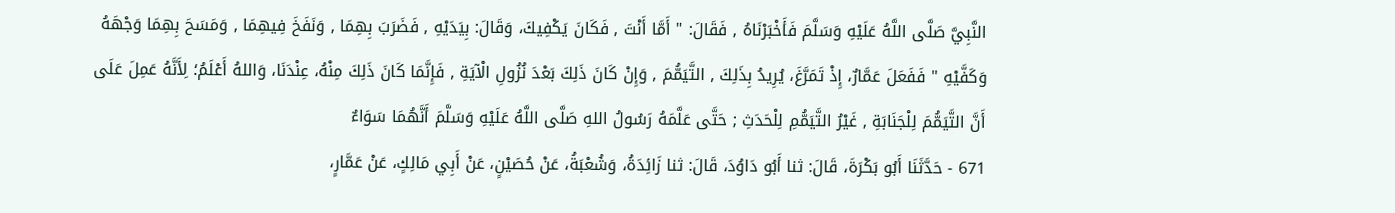النَّبِيَّ صَلَّى اللَّهُ عَلَيْهِ وَسَلَّمَ فَأَخْبَرْنَاهُ , فَقَالَ: " أَمَّا أَنْتَ , فَكَانَ يَكْفِيكَ، وَقَالَ: بِيَدَيْهِ , فَضَرَبَ بِهِمَا , وَنَفَخَ فِيهِمَا , وَمَسَحَ بِهِمَا وَجْهَهُ وَكَفَّيْهِ " فَفَعَلَ عَمَّارٌ، إِذْ تَمَرَّغَ، يُرِيدُ بِذَلِكَ , التَّيَمُّمَ , وَإِنْ كَانَ ذَلِكَ بَعْدَ نُزُولِ الْآيَةِ , فَإِنَّمَا كَانَ ذَلِكَ مِنْهُ، عِنْدَنَا، وَاللهُ أَعْلَمُ؛ لِأَنَّهُ عَمِلَ عَلَى أَنَّ التَّيَمُّمَ لِلْجَنَابَةِ , غَيْرُ التَّيَمُّمِ لِلْحَدَثِ ; حَتَّى عَلَّمَهُ رَسُولُ اللهِ صَلَّى اللَّهُ عَلَيْهِ وَسَلَّمَ أَنَّهُمَا سَوَاءٌ
671 - حَدَّثَنَا أَبُو بَكْرَةَ، قَالَ: ثنا أَبُو دَاوُدَ، قَالَ: ثنا زَائِدَةُ، وَشُعْبَةُ، عَنْ حُصَيْنٍ، عَنْ أَبِي مَالِكٍ، عَنْ عَمَّارٍ،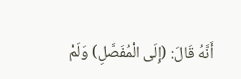أَنَّهُ قَالَ: (إِلَى الْمُفَصَّلِ) وَلَمْ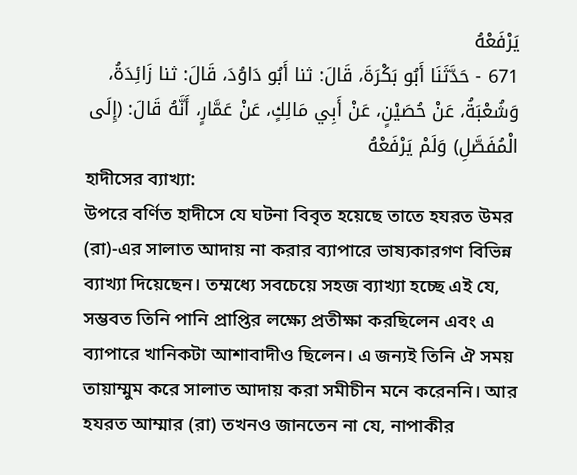يَرْفَعْهُ
671 - حَدَّثَنَا أَبُو بَكْرَةَ، قَالَ: ثنا أَبُو دَاوُدَ، قَالَ: ثنا زَائِدَةُ، وَشُعْبَةُ، عَنْ حُصَيْنٍ، عَنْ أَبِي مَالِكٍ، عَنْ عَمَّارٍ، أَنَّهُ قَالَ: (إِلَى الْمُفَصَّلِ) وَلَمْ يَرْفَعْهُ
হাদীসের ব্যাখ্যা:
উপরে বর্ণিত হাদীসে যে ঘটনা বিবৃত হয়েছে তাতে হযরত উমর (রা)-এর সালাত আদায় না করার ব্যাপারে ভাষ্যকারগণ বিভিন্ন ব্যাখ্যা দিয়েছেন। তম্মধ্যে সবচেয়ে সহজ ব্যাখ্যা হচ্ছে এই যে, সম্ভবত তিনি পানি প্রাপ্তির লক্ষ্যে প্রতীক্ষা করছিলেন এবং এ ব্যাপারে খানিকটা আশাবাদীও ছিলেন। এ জন্যই তিনি ঐ সময় তায়াম্মুম করে সালাত আদায় করা সমীচীন মনে করেননি। আর হযরত আম্মার (রা) তখনও জানতেন না যে, নাপাকীর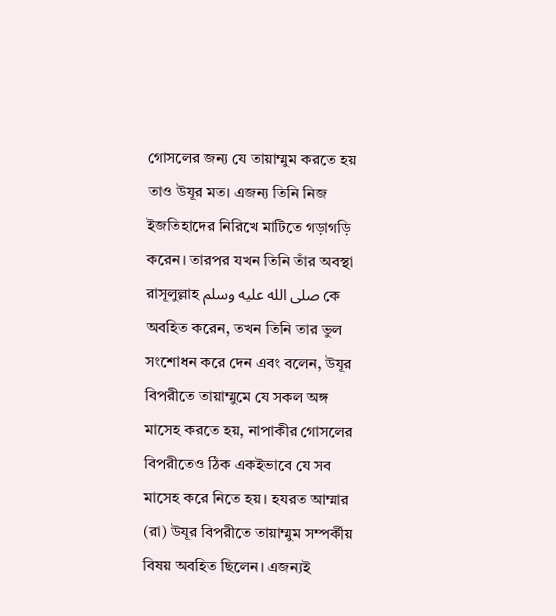গোসলের জন্য যে তায়াম্মুম করতে হয় তাও উযূর মত। এজন্য তিনি নিজ ইজতিহাদের নিরিখে মাটিতে গড়াগড়ি করেন। তারপর যখন তিনি তাঁর অবস্থা রাসূলুল্লাহ صلى الله عليه وسلم কে অবহিত করেন, তখন তিনি তার ভুল সংশোধন করে দেন এবং বলেন, উযূর বিপরীতে তায়াম্মুমে যে সকল অঙ্গ মাসেহ করতে হয়, নাপাকীর গোসলের বিপরীতেও ঠিক একইভাবে যে সব মাসেহ করে নিতে হয়। হযরত আম্মার (রা) উযূর বিপরীতে তায়াম্মুম সম্পর্কীয় বিষয় অবহিত ছিলেন। এজন্যই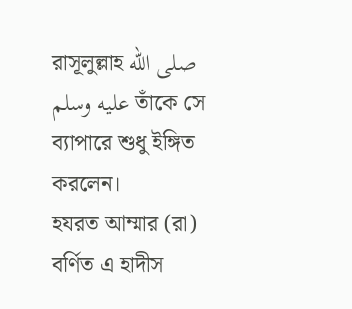রাসূলুল্লাহ صلى الله عليه وسلم তাঁকে সে ব্যাপারে শুধু ইঙ্গিত করলেন।
হযরত আম্মার (রা) বর্ণিত এ হাদীস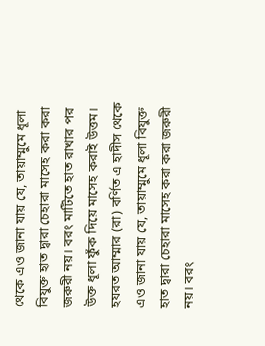থেকে এও জানা যায় যে, তায়াম্মুমে ধূলা বিযুক্ত হাত দ্বারা চেহারা মাসেহ করা করা জরুরী নয়। বরং মাটিতে হাত রাখার পর উক্ত ধূলা ফুঁক দিয়ে মাসেহ করাই উত্তম।
হযরত আম্মার (রা) বর্ণিত এ হাদীস থেকে এও জানা যায় যে, তায়াম্মুমে ধূলা বিযুক্ত হাত দ্বারা চেহারা মাসেহ করা করা জরুরী নয়। বরং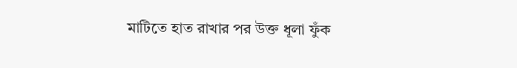মাটিতে হাত রাখার পর উক্ত ধূলা ফুঁক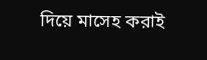দিয়ে মাসেহ করাই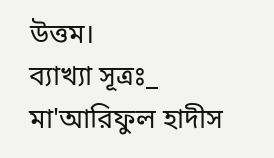উত্তম।
ব্যাখ্যা সূত্রঃ_ মা'আরিফুল হাদীস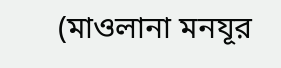(মাওলানা মনযূর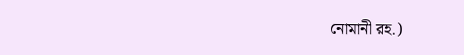নোমানী রহ.)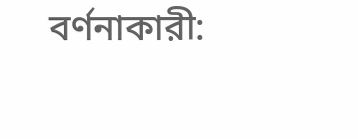বর্ণনাকারী: